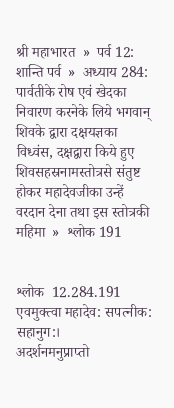श्री महाभारत  »  पर्व 12: शान्ति पर्व  »  अध्याय 284: पार्वतीके रोष एवं खेदका निवारण करनेके लिये भगवान् शिवके द्वारा दक्षयज्ञका विध्वंस, दक्षद्वारा किये हुए शिवसहस्रनामस्तोत्रसे संतुष्ट होकर महादेवजीका उन्हें वरदान देना तथा इस स्तोत्रकी महिमा  »  श्लोक 191


श्लोक  12.284.191
एवमुक्त्वा महादेव: सपत्नीक: सहानुग:।
अदर्शनमनुप्राप्तो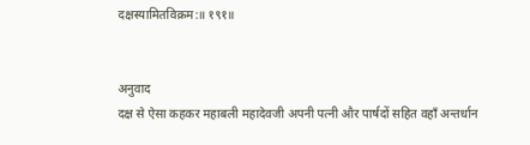दक्षस्यामितविक्रम:॥ १९१॥


अनुवाद
दक्ष से ऐसा कहकर महाबली महादेवजी अपनी पत्नी और पार्षदों सहित वहाँ अन्तर्धान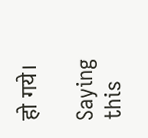हो गये।

Saying this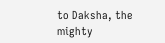to Daksha, the mighty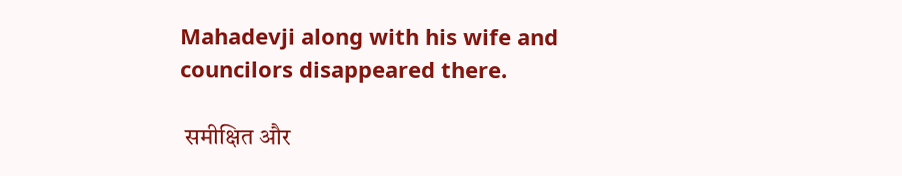Mahadevji along with his wife and councilors disappeared there.

 समीक्षित और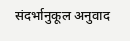संदर्भानुकूल अनुवाद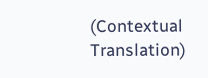(Contextual Translation)